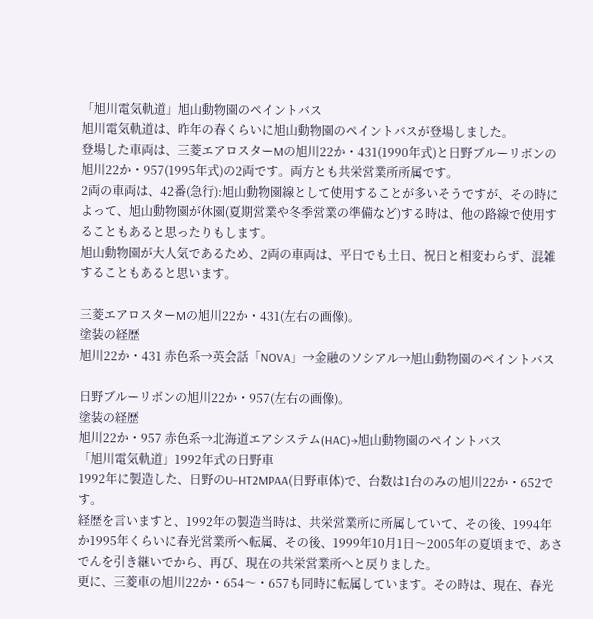「旭川電気軌道」旭山動物園のペイントバス
旭川電気軌道は、昨年の春くらいに旭山動物園のペイントバスが登場しました。
登場した車両は、三菱エアロスターMの旭川22か・431(1990年式)と日野ブルーリボンの旭川22か・957(1995年式)の2両です。両方とも共栄営業所所属です。
2両の車両は、42番(急行):旭山動物園線として使用することが多いそうですが、その時によって、旭山動物園が休園(夏期営業や冬季営業の準備など)する時は、他の路線で使用することもあると思ったりもします。
旭山動物園が大人気であるため、2両の車両は、平日でも土日、祝日と相変わらず、混雑することもあると思います。

三菱エアロスターMの旭川22か・431(左右の画像)。
塗装の経歴
旭川22か・431 赤色系→英会話「NOVA」→金融のソシアル→旭山動物園のペイントバス

日野ブルーリボンの旭川22か・957(左右の画像)。
塗装の経歴
旭川22か・957 赤色系→北海道エアシステム(HAC)→旭山動物園のペイントバス
「旭川電気軌道」1992年式の日野車
1992年に製造した、日野のU−HT2MPAA(日野車体)で、台数は1台のみの旭川22か・652です。
経歴を言いますと、1992年の製造当時は、共栄営業所に所属していて、その後、1994年か1995年くらいに春光営業所へ転属、その後、1999年10月1日〜2005年の夏頃まで、あさでんを引き継いでから、再び、現在の共栄営業所へと戻りました。
更に、三菱車の旭川22か・654〜・657も同時に転属しています。その時は、現在、春光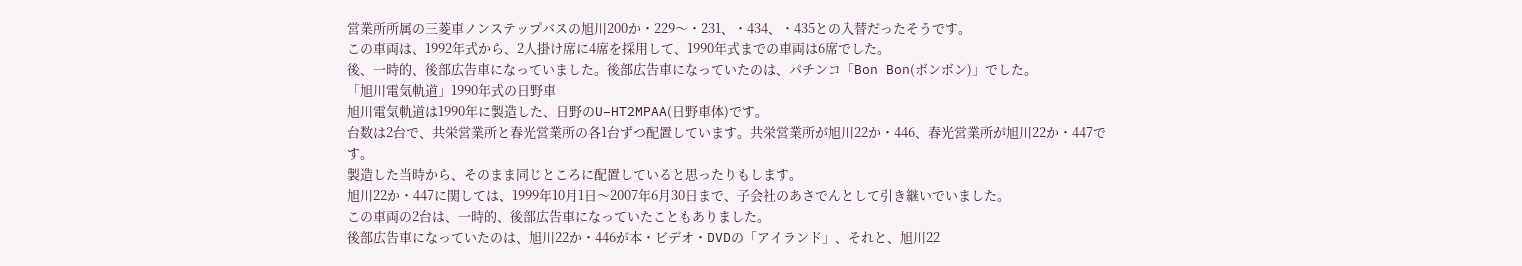営業所所属の三菱車ノンステップバスの旭川200か・229〜・231、・434、・435との入替だったそうです。
この車両は、1992年式から、2人掛け席に4席を採用して、1990年式までの車両は6席でした。
後、一時的、後部広告車になっていました。後部広告車になっていたのは、パチンコ「Bon Bon(ボンボン)」でした。
「旭川電気軌道」1990年式の日野車
旭川電気軌道は1990年に製造した、日野のU−HT2MPAA(日野車体)です。
台数は2台で、共栄営業所と春光営業所の各1台ずつ配置しています。共栄営業所が旭川22か・446、春光営業所が旭川22か・447です。
製造した当時から、そのまま同じところに配置していると思ったりもします。
旭川22か・447に関しては、1999年10月1日〜2007年6月30日まで、子会社のあさでんとして引き継いでいました。
この車両の2台は、一時的、後部広告車になっていたこともありました。
後部広告車になっていたのは、旭川22か・446が本・ビデオ・DVDの「アイランド」、それと、旭川22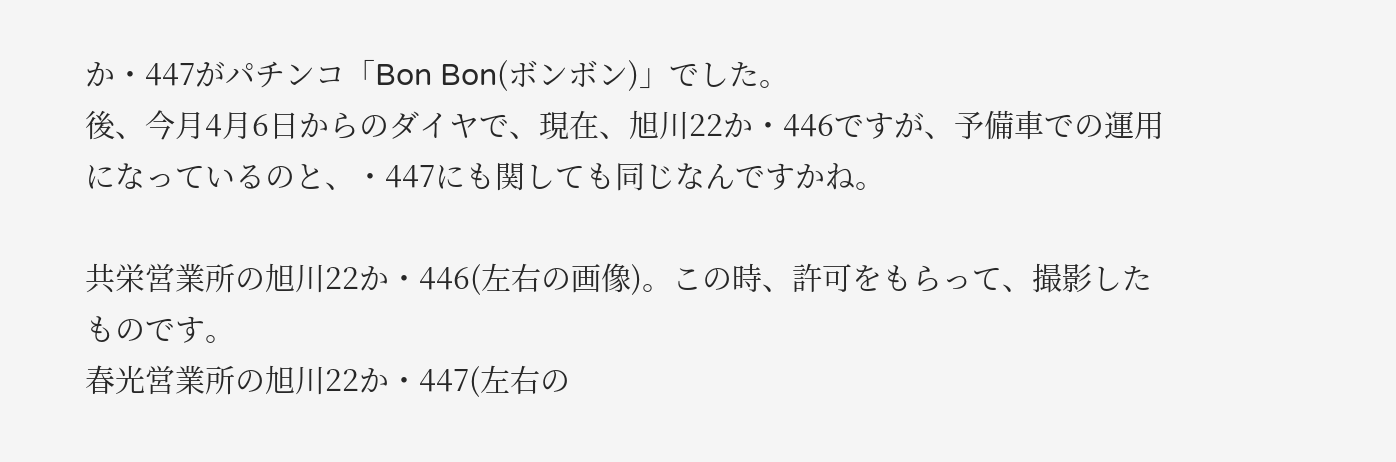か・447がパチンコ「Bon Bon(ボンボン)」でした。
後、今月4月6日からのダイヤで、現在、旭川22か・446ですが、予備車での運用になっているのと、・447にも関しても同じなんですかね。

共栄営業所の旭川22か・446(左右の画像)。この時、許可をもらって、撮影したものです。
春光営業所の旭川22か・447(左右の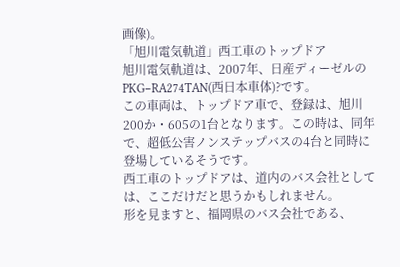画像)。
「旭川電気軌道」西工車のトップドア
旭川電気軌道は、2007年、日産ディーゼルのPKG−RA274TAN(西日本車体)?です。
この車両は、トップドア車で、登録は、旭川200か・605の1台となります。この時は、同年で、超低公害ノンステップバスの4台と同時に登場しているそうです。
西工車のトップドアは、道内のバス会社としては、ここだけだと思うかもしれません。
形を見ますと、福岡県のバス会社である、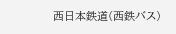西日本鉄道(西鉄バス)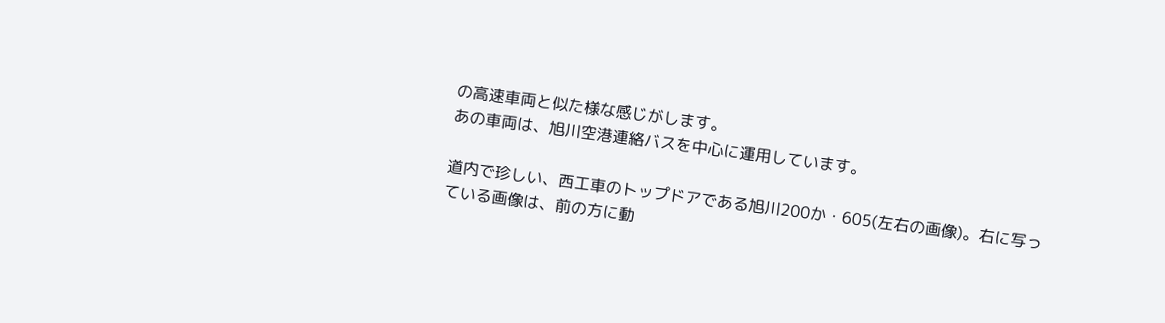の高速車両と似た様な感じがします。
あの車両は、旭川空港連絡バスを中心に運用しています。

道内で珍しい、西工車のトップドアである旭川200か・605(左右の画像)。右に写っている画像は、前の方に動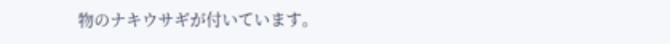物のナキウサギが付いています。